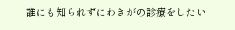誰にも知られずにわきがの診療をしたい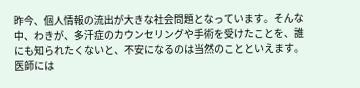昨今、個人情報の流出が大きな社会問題となっています。そんな中、わきが、多汗症のカウンセリングや手術を受けたことを、誰にも知られたくないと、不安になるのは当然のことといえます。医師には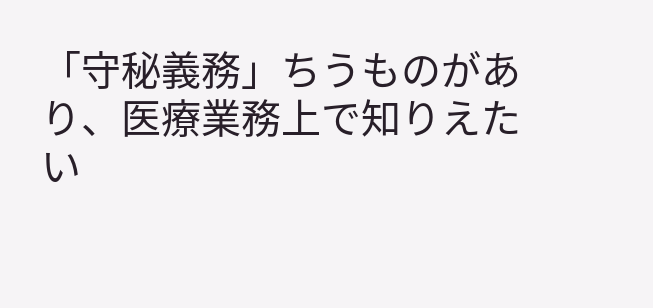「守秘義務」ちうものがあり、医療業務上で知りえたい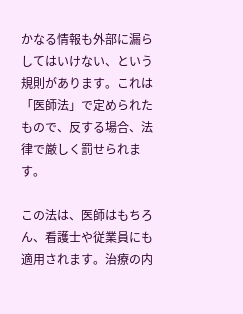かなる情報も外部に漏らしてはいけない、という規則があります。これは「医師法」で定められたもので、反する場合、法律で厳しく罰せられます。

この法は、医師はもちろん、看護士や従業員にも適用されます。治療の内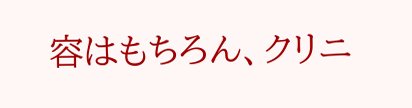容はもちろん、クリニ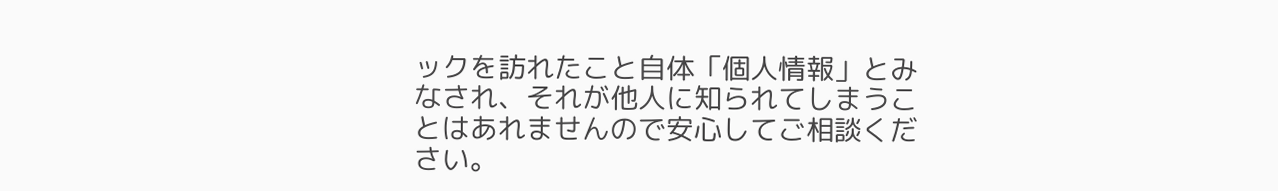ックを訪れたこと自体「個人情報」とみなされ、それが他人に知られてしまうことはあれませんので安心してご相談ください。